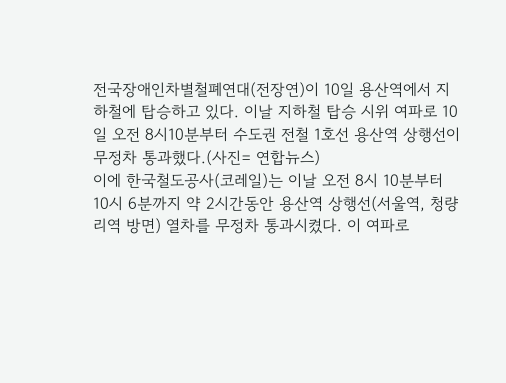전국장애인차별철폐연대(전장연)이 10일 용산역에서 지하철에 탑승하고 있다. 이날 지하철 탑승 시위 여파로 10일 오전 8시10분부터 수도권 전철 1호선 용산역 상행선이 무정차 통과했다.(사진= 연합뉴스)
이에 한국철도공사(코레일)는 이날 오전 8시 10분부터 10시 6분까지 약 2시간동안 용산역 상행선(서울역, 청량리역 방면) 열차를 무정차 통과시켰다. 이 여파로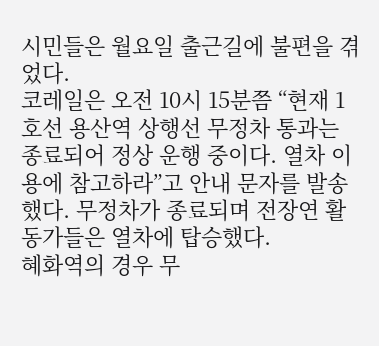시민들은 월요일 출근길에 불편을 겪었다.
코레일은 오전 10시 15분쯤 “현재 1호선 용산역 상행선 무정차 통과는 종료되어 정상 운행 중이다. 열차 이용에 참고하라”고 안내 문자를 발송했다. 무정차가 종료되며 전장연 활동가들은 열차에 탑승했다.
혜화역의 경우 무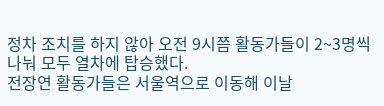정차 조치를 하지 않아 오전 9시쯤 활동가들이 2~3명씩 나눠 모두 열차에 탑승했다.
전장연 활동가들은 서울역으로 이동해 이날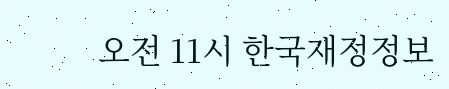오전 11시 한국재정정보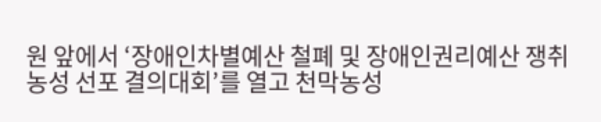원 앞에서 ‘장애인차별예산 철폐 및 장애인권리예산 쟁취 농성 선포 결의대회’를 열고 천막농성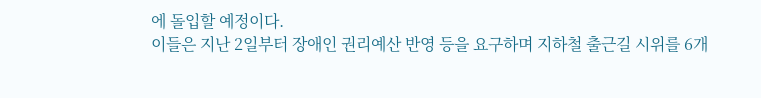에 돌입할 예정이다.
이들은 지난 2일부터 장애인 권리예산 반영 등을 요구하며 지하철 출근길 시위를 6개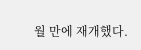월 만에 재개했다.